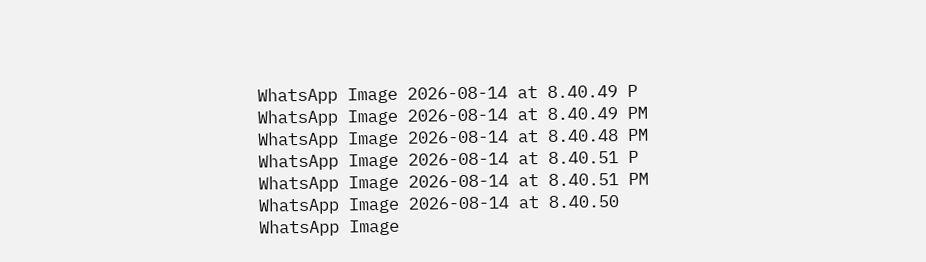WhatsApp Image 2026-08-14 at 8.40.49 P
WhatsApp Image 2026-08-14 at 8.40.49 PM
WhatsApp Image 2026-08-14 at 8.40.48 PM
WhatsApp Image 2026-08-14 at 8.40.51 P
WhatsApp Image 2026-08-14 at 8.40.51 PM
WhatsApp Image 2026-08-14 at 8.40.50
WhatsApp Image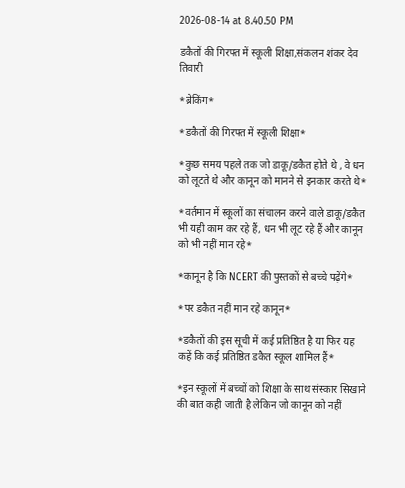2026-08-14 at 8.40.50 PM

डकैतों की गिरफ्त में स्कूली शिक्षा,संकलन शंकर देव तिवारी

*ब्रेकिंग*

*डकैतों की गिरफ्त में स्कूली शिक्षा*

*कुछ समय पहले तक जो डाकू/डकैत होते थे , वे धन को लूटते थे और कानून को मानने से इनकार करते थे*

*वर्तमान में स्कूलों का संचालन करने वाले डाकू/डकैत भी यही काम कर रहे हैं, धन भी लूट रहे हैं और कानून को भी नहीं मान रहे*

*कानून है कि NCERT की पुस्तकों से बच्चे पढ़ेंगे*

*पर डकैत नहीं मान रहे कानून*

*डकैतों की इस सूची में कई प्रतिष्ठित है या फिर यह कहें कि कई प्रतिष्ठित डकैत स्कूल शामिल हैं*

*इन स्कूलों में बच्चों को शिक्षा के साथ संस्कार सिखाने की बात कही जाती है लेकिन जो कानून को नहीं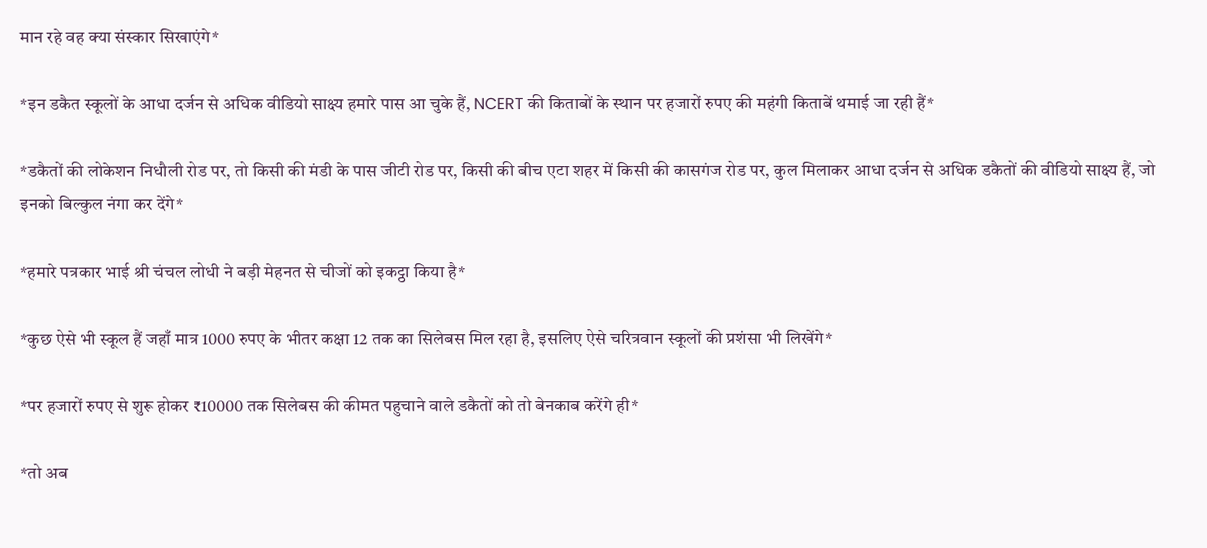मान रहे वह क्या संस्कार सिखाएंगे*

*इन डकैत स्कूलों के आधा दर्जन से अधिक वीडियो साक्ष्य हमारे पास आ चुके हैं, NCERT की किताबों के स्थान पर हजारों रुपए की महंगी किताबें थमाई जा रही हैं*

*डकैतों की लोकेशन निधौली रोड पर, तो किसी की मंडी के पास जीटी रोड पर, किसी की बीच एटा शहर में किसी की कासगंज रोड पर, कुल मिलाकर आधा दर्जन से अधिक डकैतों की वीडियो साक्ष्य हैं, जो इनको बिल्कुल नंगा कर देंगे*

*हमारे पत्रकार भाई श्री चंचल लोधी ने बड़ी मेहनत से चीजों को इकट्ठा किया है*

*कुछ ऐसे भी स्कूल हैं जहाँ मात्र 1000 रुपए के भीतर कक्षा 12 तक का सिलेबस मिल रहा है, इसलिए ऐसे चरित्रवान स्कूलों की प्रशंसा भी लिखेंगे*

*पर हजारों रुपए से शुरू होकर ₹10000 तक सिलेबस की कीमत पहुचाने वाले डकैतों को तो बेनकाब करेंगे ही*

*तो अब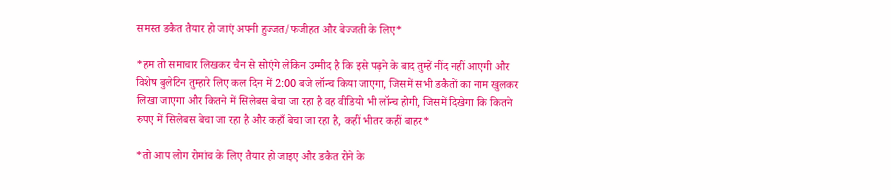समस्त डकैत तैयार हो जाएं अपनी हुज्जत/फजीहत और बेज्जती के लिए*

*हम तो समाचार लिखकर चैन से सोएंगे लेकिन उम्मीद है कि इसे पढ़ने के बाद तुम्हें नींद नहीं आएगी और विशेष बुलेटिन तुम्हारे लिए कल दिन में 2:00 बजे लॉन्च किया जाएगा, जिसमें सभी डकैतों का नाम खुलकर लिखा जाएगा और कितने में सिलेबस बेचा जा रहा है वह वीडियो भी लॉन्च होगी, जिसमें दिखेगा कि कितने रुपए में सिलेबस बेचा जा रहा है और कहाँ बेचा जा रहा है, कहीं भीतर कहीं बाहर*

*तो आप लोग रोमांच के लिए तैयार हो जाइए और डकैत रोने के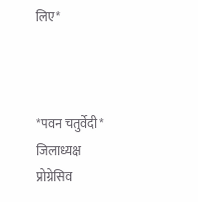लिए*



*पवन चतुर्वेदी*
जिलाध्यक्ष
प्रोग्रेसिव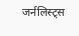जर्नलिस्ट्स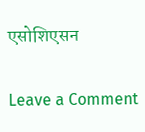एसोशिएसन

Leave a Comment